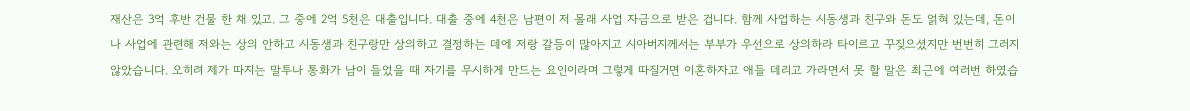재산은 3억 후반 건물 한 채 있고. 그 중에 2억 5천은 대출입니다. 대출 중에 4천은 남편이 저 몰래 사업 자금으로 받은 겁니다. 함께 사업하는 시동생과 친구와 돈도 얽혀 있는데, 돈이나 사업에 관련해 저와는 상의 안하고 시동생과 친구랑만 상의하고 결정하는 데에 저랑 갈등이 많아지고 시아버지께서는 부부가 우선으로 상의하라 타이르고 꾸짖으셨지만 번번히 그러지 않았습니다. 오히려 제가 따지는 말투나 통화가 남이 들었을 때 자기를 무시하게 만드는 요인이라며 그렇게 따질거면 이혼하자고 애들 데리고 가라면서 못 할 말은 최근에 여러번 하였습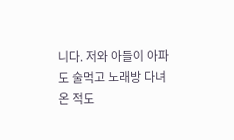니다. 저와 아들이 아파도 술먹고 노래방 다녀온 적도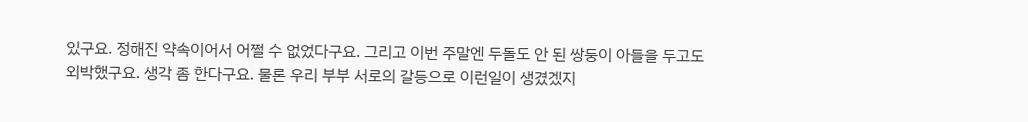있구요. 정해진 약속이어서 어쩔 수 없었다구요. 그리고 이번 주말엔 두돌도 안 된 쌍둥이 아들을 두고도 외박했구요. 생각 좀 한다구요. 물론 우리 부부 서로의 갈등으로 이런일이 생겼겠지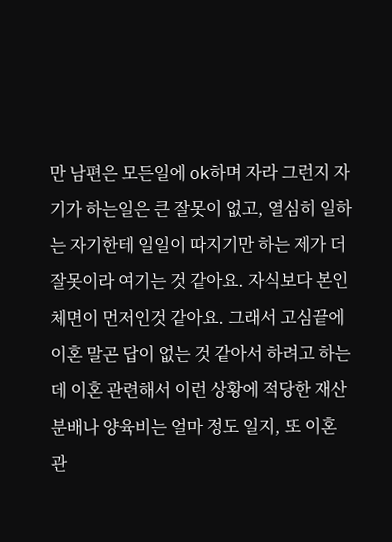만 남편은 모든일에 ok하며 자라 그런지 자기가 하는일은 큰 잘못이 없고, 열심히 일하는 자기한테 일일이 따지기만 하는 제가 더 잘못이라 여기는 것 같아요. 자식보다 본인 체면이 먼저인것 같아요. 그래서 고심끝에 이혼 말곤 답이 없는 것 같아서 하려고 하는데 이혼 관련해서 이런 상황에 적당한 재산분배나 양육비는 얼마 정도 일지, 또 이혼 관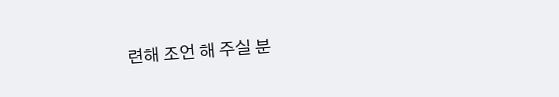련해 조언 해 주실 분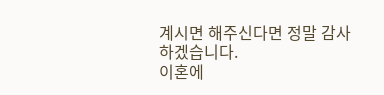계시면 해주신다면 정말 감사하겠습니다.
이혼에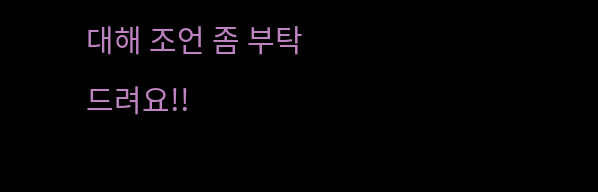대해 조언 좀 부탁드려요!!